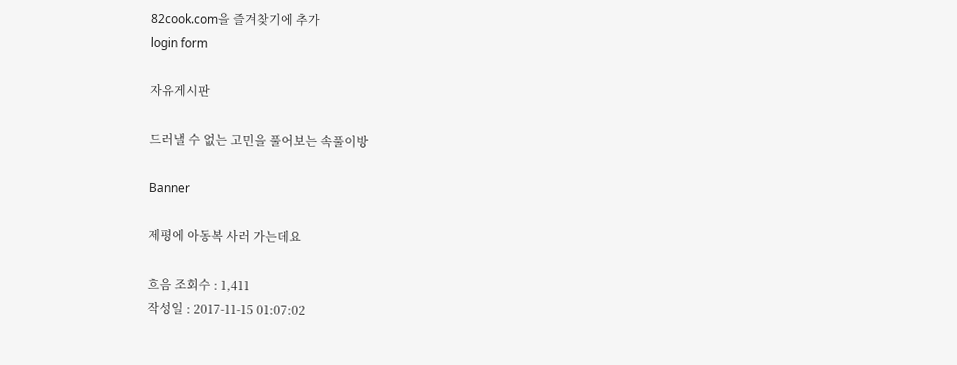82cook.com을 즐겨찾기에 추가
login form

자유게시판

드러낼 수 없는 고민을 풀어보는 속풀이방

Banner

제평에 아동복 사러 가는데요

흐음 조회수 : 1,411
작성일 : 2017-11-15 01:07:02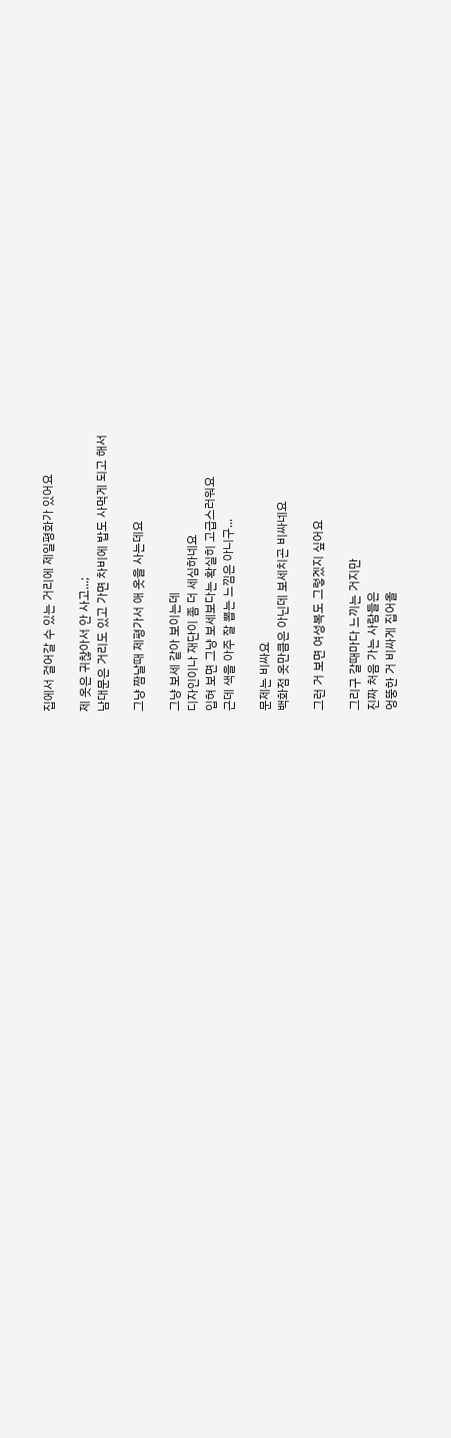집에서 걸어갈 수 있는 거리에 제일평화가 있어요

제 옷은 귀찮아서 안 사고...;
남대문은 거리도 있고 가면 차비에 밥도 사먹게 되고 해서

그냥 짬날때 제평가서 애 옷을 사는데요

그냥 보세 같아 보이는데
디자인이나 재단이 좀 더 세심하네요
입혀 보면 그냥 보세보다는 확실히 고급스러워요
근데 색을 아주 잘 뽑는 느낌은 아니구...

문제는 비싸요
백화점 옷만큼은 아닌데 보세치곤 비싸네요

그런 거 보면 여성복도 그렇겠지 싶어요

그리구 갈때마다 느끼는 거지만
진짜 처음 가는 사람들은
엉뚱한 거 비싸게 집어올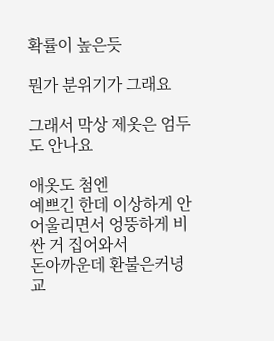확률이 높은듯

뭔가 분위기가 그래요

그래서 막상 제옷은 엄두도 안나요

애옷도 첨엔
예쁘긴 한데 이상하게 안어울리면서 엉뚱하게 비싼 거 집어와서
돈아까운데 환불은커녕 교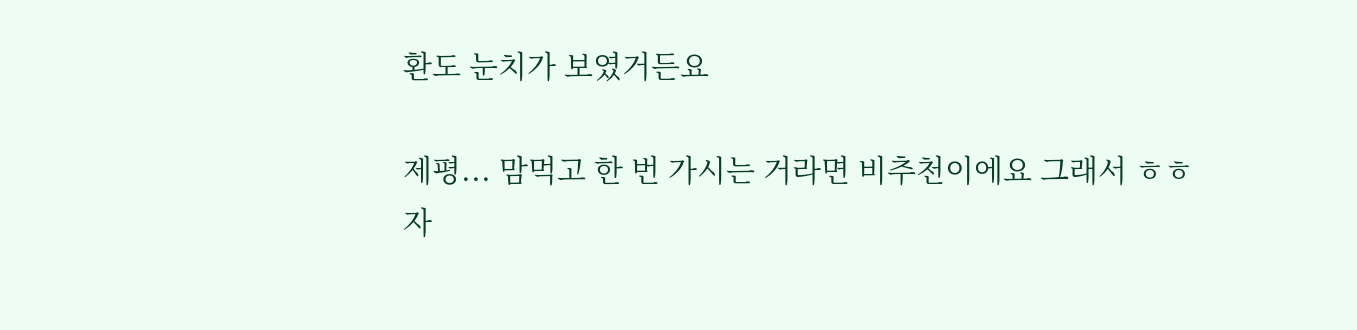환도 눈치가 보였거든요

제평... 맘먹고 한 번 가시는 거라면 비추천이에요 그래서 ㅎㅎ
자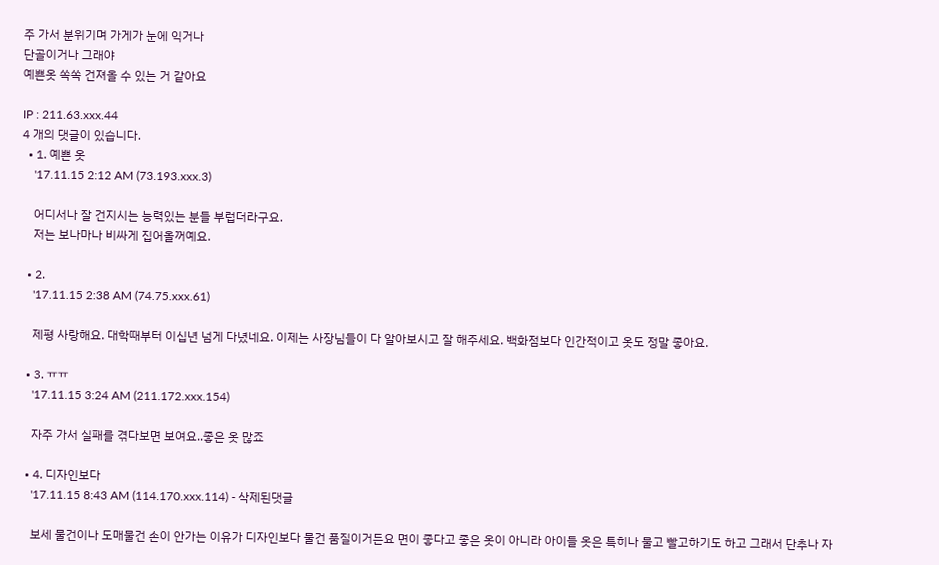주 가서 분위기며 가게가 눈에 익거나
단골이거나 그래야
예쁜옷 쏙쏙 건져올 수 있는 거 같아요

IP : 211.63.xxx.44
4 개의 댓글이 있습니다.
  • 1. 예쁜 옷
    '17.11.15 2:12 AM (73.193.xxx.3)

    어디서나 잘 건지시는 능력있는 분들 부럽더라구요.
    저는 보나마나 비싸게 집어올꺼예요.

  • 2.
    '17.11.15 2:38 AM (74.75.xxx.61)

    제평 사랑해요. 대학때부터 이십년 넘게 다녔네요. 이제는 사장님들이 다 알아보시고 잘 해주세요. 백화점보다 인간적이고 옷도 정말 좋아요.

  • 3. ㅠㅠ
    '17.11.15 3:24 AM (211.172.xxx.154)

    자주 가서 실패를 겪다보면 보여요..좋은 옷 많죠

  • 4. 디자인보다
    '17.11.15 8:43 AM (114.170.xxx.114) - 삭제된댓글

    보세 물건이나 도매물건 손이 안가는 이유가 디자인보다 물건 품질이거든요 면이 좋다고 좋은 옷이 아니라 아이들 옷은 특히나 물고 빨고하기도 하고 그래서 단추나 자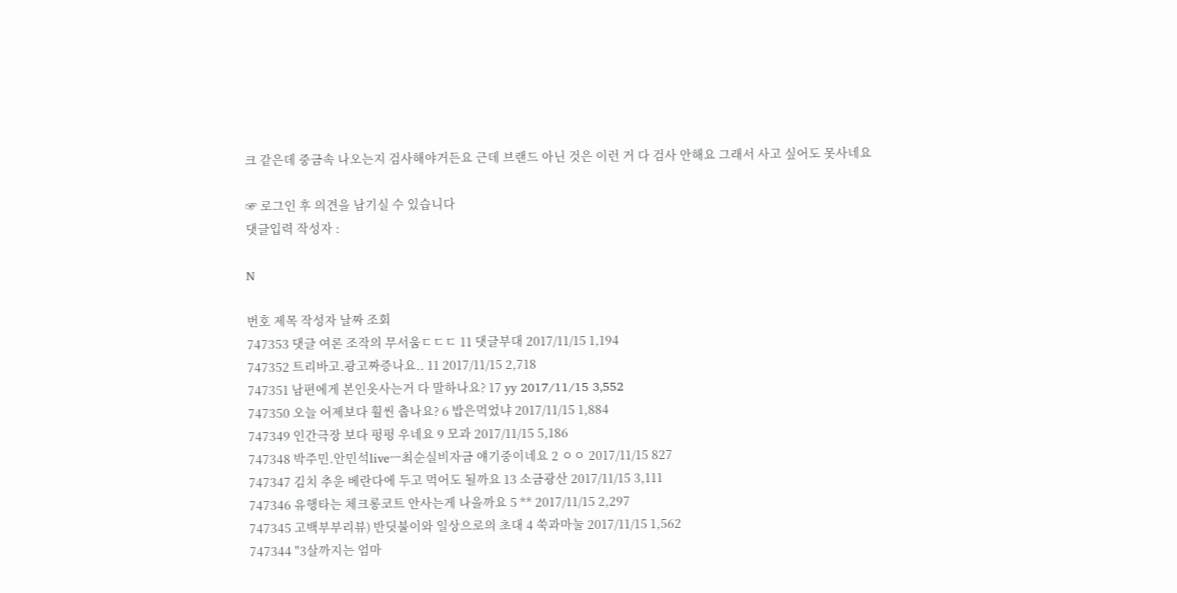크 같은데 중금속 나오는지 검사해야거든요 근데 브랜드 아닌 것은 이런 거 다 검사 안해요 그래서 사고 싶어도 못사네요

☞ 로그인 후 의견을 남기실 수 있습니다
댓글입력 작성자 :

N

번호 제목 작성자 날짜 조회
747353 댓글 여론 조작의 무서움ㄷㄷㄷ 11 댓글부대 2017/11/15 1,194
747352 트리바고.광고짜증나요.. 11 2017/11/15 2,718
747351 남편에게 본인옷사는거 다 말하나요? 17 yy 2017/11/15 3,552
747350 오늘 어제보다 훨씬 춥나요? 6 밥은먹었냐 2017/11/15 1,884
747349 인간극장 보다 펑펑 우네요 9 모과 2017/11/15 5,186
747348 박주민.안민석liveㅡ최순실비자금 얘기중이네요 2 ㅇㅇ 2017/11/15 827
747347 김치 추운 베란다에 두고 먹어도 될까요 13 소금광산 2017/11/15 3,111
747346 유행타는 체크롱코트 안사는게 나을까요 5 ** 2017/11/15 2,297
747345 고백부부리뷰) 반딧불이와 일상으로의 초대 4 쑥과마눌 2017/11/15 1,562
747344 "3살까지는 엄마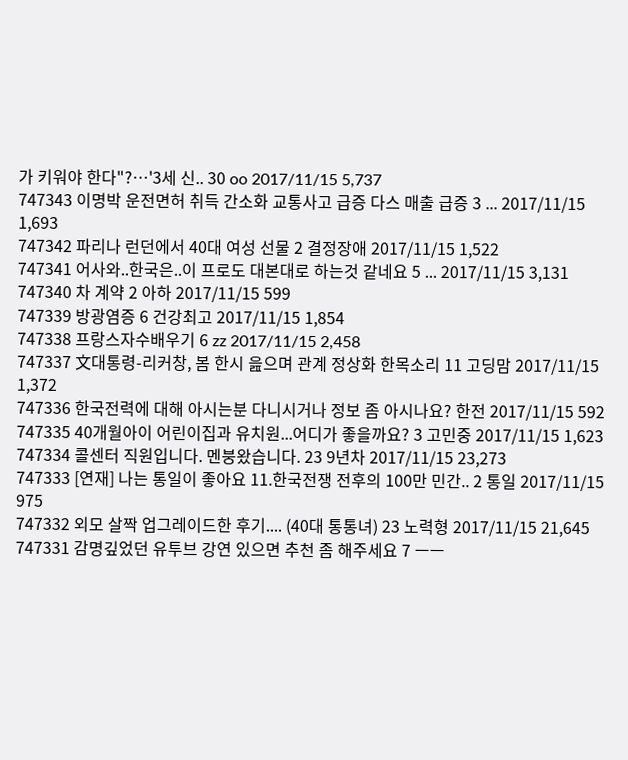가 키워야 한다"?…'3세 신.. 30 oo 2017/11/15 5,737
747343 이명박 운전면허 취득 간소화 교통사고 급증 다스 매출 급증 3 ... 2017/11/15 1,693
747342 파리나 런던에서 40대 여성 선물 2 결정장애 2017/11/15 1,522
747341 어사와..한국은..이 프로도 대본대로 하는것 같네요 5 ... 2017/11/15 3,131
747340 차 계약 2 아하 2017/11/15 599
747339 방광염증 6 건강최고 2017/11/15 1,854
747338 프랑스자수배우기 6 zz 2017/11/15 2,458
747337 文대통령-리커창, 봄 한시 읊으며 관계 정상화 한목소리 11 고딩맘 2017/11/15 1,372
747336 한국전력에 대해 아시는분 다니시거나 정보 좀 아시나요? 한전 2017/11/15 592
747335 40개월아이 어린이집과 유치원...어디가 좋을까요? 3 고민중 2017/11/15 1,623
747334 콜센터 직원입니다. 멘붕왔습니다. 23 9년차 2017/11/15 23,273
747333 [연재] 나는 통일이 좋아요 11.한국전쟁 전후의 100만 민간.. 2 통일 2017/11/15 975
747332 외모 살짝 업그레이드한 후기.... (40대 통통녀) 23 노력형 2017/11/15 21,645
747331 감명깊었던 유투브 강연 있으면 추천 좀 해주세요 7 ㅡㅡ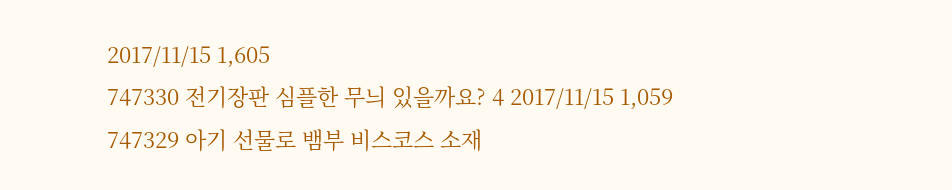2017/11/15 1,605
747330 전기장판 심플한 무늬 있을까요? 4 2017/11/15 1,059
747329 아기 선물로 뱀부 비스코스 소재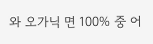와 오가닉 면 100% 중 어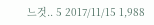느것.. 5 2017/11/15 1,988